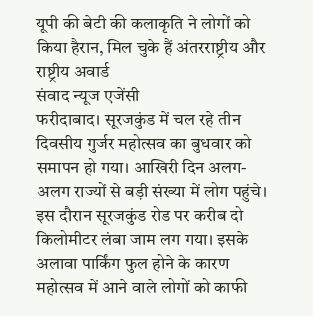यूपी की बेटी की कलाकृति ने लोगों को किया हैरान, मिल चुके हैं अंतरराष्ट्रीय और राष्ट्रीय अवार्ड
संवाद न्यूज एजेंसी
फरीदाबाद। सूरजकुंड में चल रहे तीन दिवसीय गुर्जर महोत्सव का बुधवार को समापन हो गया। आखिरी दिन अलग-अलग राज्यों से बड़ी संख्या में लोग पहुंचे। इस दौरान सूरजकुंड रोड पर करीब दो किलोमीटर लंबा जाम लग गया। इसके अलावा पार्किंग फुल होने के कारण महोत्सव में आने वाले लोगों को काफी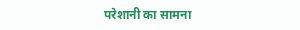परेशानी का सामना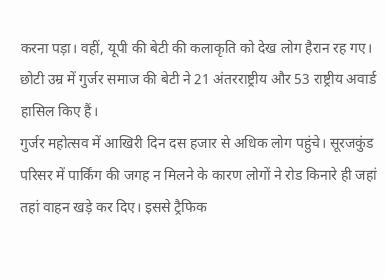करना पड़ा। वहीं, यूपी की बेटी की कलाकृति को देख लोग हैरान रह गए। छोटी उम्र में गुर्जर समाज की बेटी ने 21 अंतरराष्ट्रीय और 53 राष्ट्रीय अवार्ड हासिल किए हैं।
गुर्जर महोत्सव में आखिरी दिन दस हजार से अधिक लोग पहुंचे। सूरजकुंड परिसर में पार्किंग की जगह न मिलने के कारण लोगों ने रोड किनारे ही जहां तहां वाहन खड़े कर दिए। इससे ट्रैफिक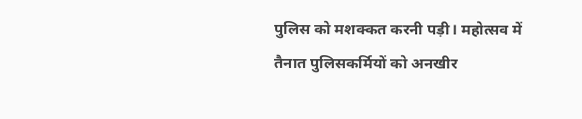पुलिस को मशक्कत करनी पड़ी। महोत्सव में तैनात पुलिसकर्मियों को अनखीर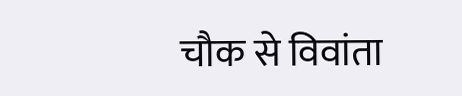चौक से विवांता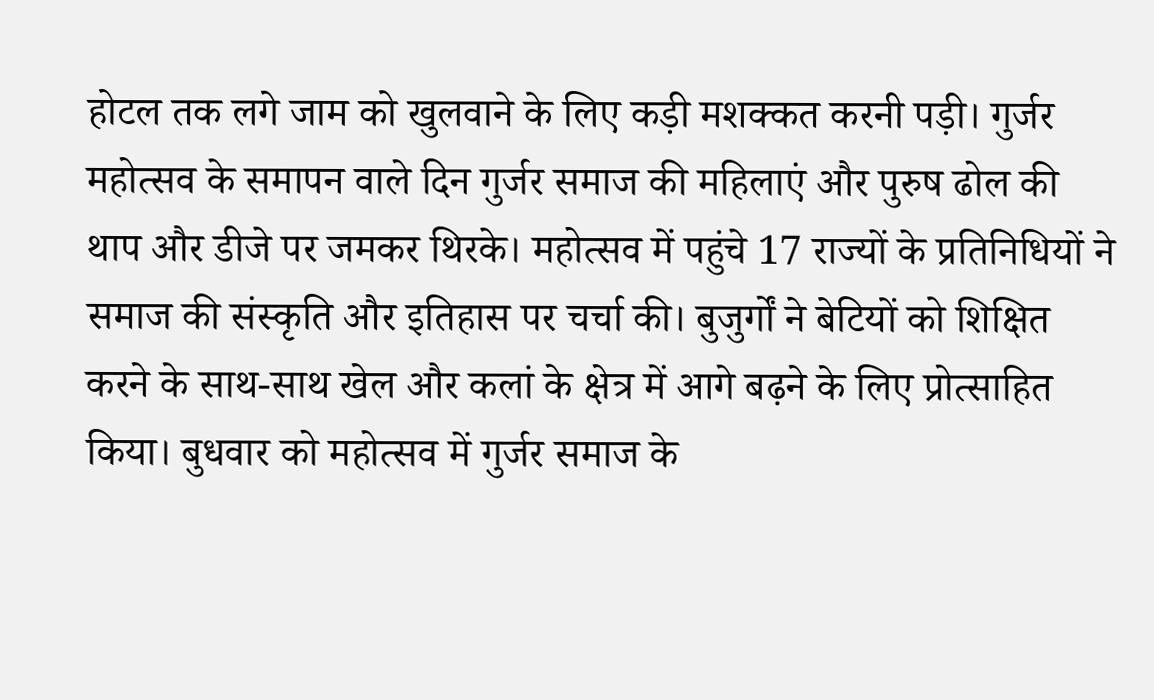होटल तक लगे जाम को खुलवाने के लिए कड़ी मशक्कत करनी पड़ी। गुर्जर महोत्सव के समापन वाले दिन गुर्जर समाज की महिलाएं और पुरुष ढोल की थाप और डीजे पर जमकर थिरके। महोत्सव में पहुंचे 17 राज्यों के प्रतिनिधियों ने समाज की संस्कृति और इतिहास पर चर्चा की। बुजुर्गों ने बेटियों को शिक्षित करने के साथ-साथ खेल और कलां के क्षेत्र में आगे बढ़ने के लिए प्रोत्साहित किया। बुधवार को महोत्सव में गुर्जर समाज के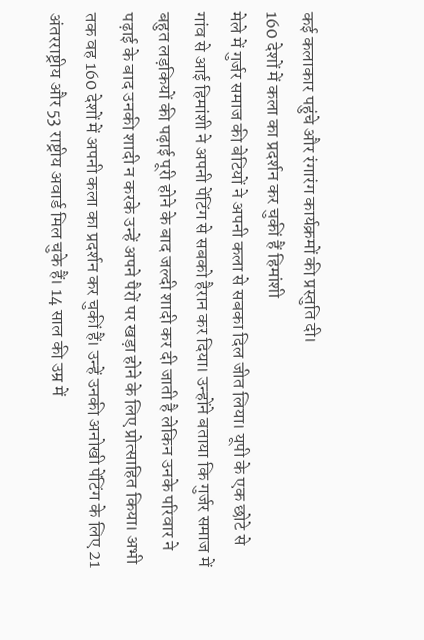कई कलाकार पहुंचे और रंगारंग कार्यक्रमों की प्रस्तुति दी।
160 देशों में कला का प्रदर्शन कर चुकीं हैं हिमांशी
मेले में गुर्जर समाज की बेटियों ने अपनी कला से सबका दिल जीत लिया। यूपी के एक छोटे से गांव से आई हिमांशी ने अपनी पेंटिंग से सबको हैरान कर दिया। उन्होंने बताया कि गुर्जर समाज में बहुत लड़कियों की पढ़ाई पूरी होने के बाद जल्दी शादी कर दी जाती है लेकिन उनके परिवार ने पढ़ाई के बाद उनकी शादी न करके उन्हें अपने पैरों पर खड़ा होने के लिए प्रोत्साहित किया। अभी तक वह 160 देशों में अपनी कला का प्रदर्शन कर चुकीं हैं। उन्हें उनकी अनोखी पेंटिंग के लिए 21 अंतरराष्ट्रीय और 53 राष्ट्रीय अवार्ड मिल चुके हैं। 14 साल की उम्र में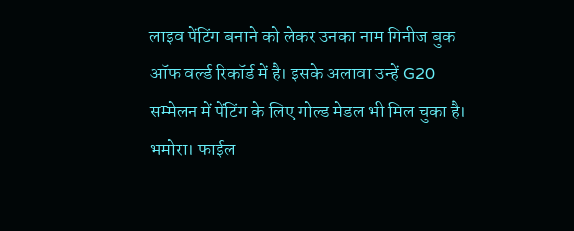लाइव पेंटिंग बनाने को लेकर उनका नाम गिनीज बुक ऑफ वर्ल्ड रिकॉर्ड में है। इसके अलावा उन्हें G20 सम्मेलन में पेंटिंग के लिए गोल्ड मेडल भी मिल चुका है।
भमोरा। फाईल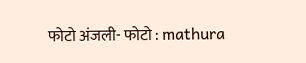फोटो अंजली- फोटो : mathura